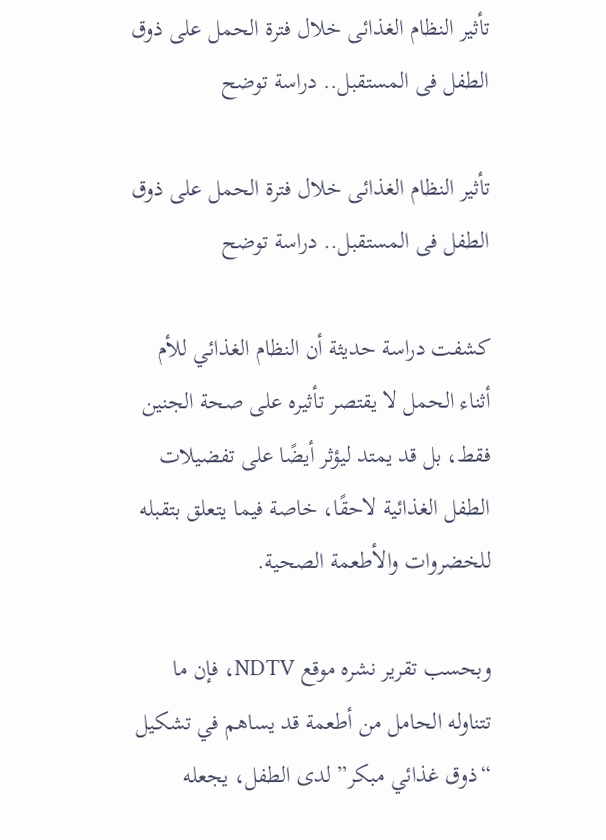تأثير النظام الغذائى خلال فترة الحمل على ذوق الطفل فى المستقبل.. دراسة توضح

تأثير النظام الغذائى خلال فترة الحمل على ذوق الطفل فى المستقبل.. دراسة توضح

كشفت دراسة حديثة أن النظام الغذائي للأم أثناء الحمل لا يقتصر تأثيره على صحة الجنين فقط، بل قد يمتد ليؤثر أيضًا على تفضيلات الطفل الغذائية لاحقًا، خاصة فيما يتعلق بتقبله للخضروات والأطعمة الصحية.

وبحسب تقرير نشره موقع NDTV، فإن ما تتناوله الحامل من أطعمة قد يساهم في تشكيل “ذوق غذائي مبكر” لدى الطفل، يجعله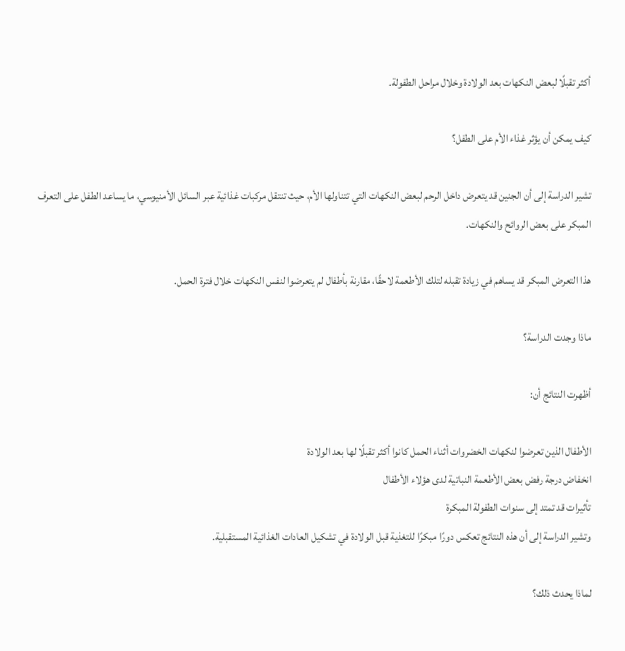أكثر تقبلًا لبعض النكهات بعد الولادة وخلال مراحل الطفولة.

كيف يمكن أن يؤثر غذاء الأم على الطفل؟

تشير الدراسة إلى أن الجنين قد يتعرض داخل الرحم لبعض النكهات التي تتناولها الأم، حيث تنتقل مركبات غذائية عبر السائل الأمنيوسي، ما يساعد الطفل على التعرف المبكر على بعض الروائح والنكهات.

هذا التعرض المبكر قد يساهم في زيادة تقبله لتلك الأطعمة لاحقًا، مقارنة بأطفال لم يتعرضوا لنفس النكهات خلال فترة الحمل.

ماذا وجدت الدراسة؟

أظهرت النتائج أن:

الأطفال الذين تعرضوا لنكهات الخضروات أثناء الحمل كانوا أكثر تقبلًا لها بعد الولادة
انخفاض درجة رفض بعض الأطعمة النباتية لدى هؤلاء الأطفال
تأثيرات قد تمتد إلى سنوات الطفولة المبكرة
وتشير الدراسة إلى أن هذه النتائج تعكس دورًا مبكرًا للتغذية قبل الولادة في تشكيل العادات الغذائية المستقبلية.

لماذا يحدث ذلك؟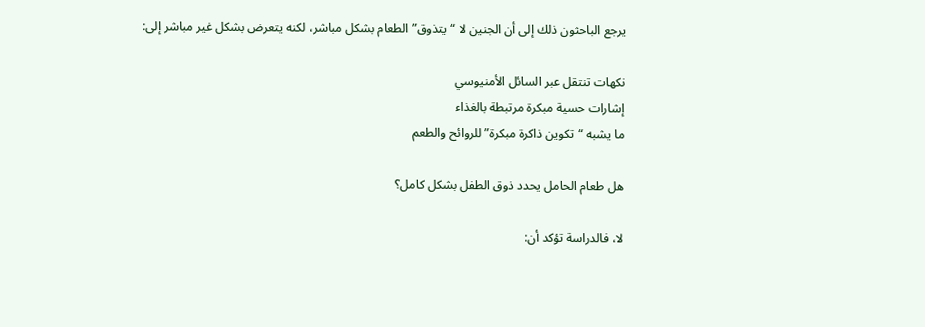يرجع الباحثون ذلك إلى أن الجنين لا “يتذوق” الطعام بشكل مباشر، لكنه يتعرض بشكل غير مباشر إلى:

نكهات تنتقل عبر السائل الأمنيوسي
إشارات حسية مبكرة مرتبطة بالغذاء
ما يشبه “تكوين ذاكرة مبكرة” للروائح والطعم

هل طعام الحامل يحدد ذوق الطفل بشكل كامل؟

لا، فالدراسة تؤكد أن: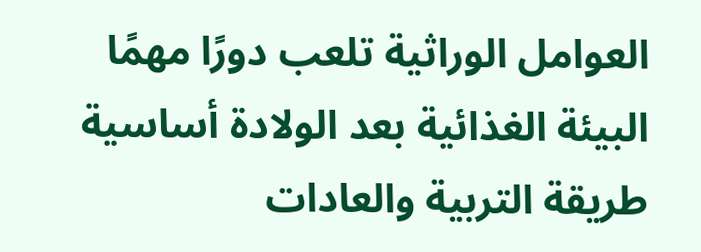العوامل الوراثية تلعب دورًا مهمًا
البيئة الغذائية بعد الولادة أساسية
طريقة التربية والعادات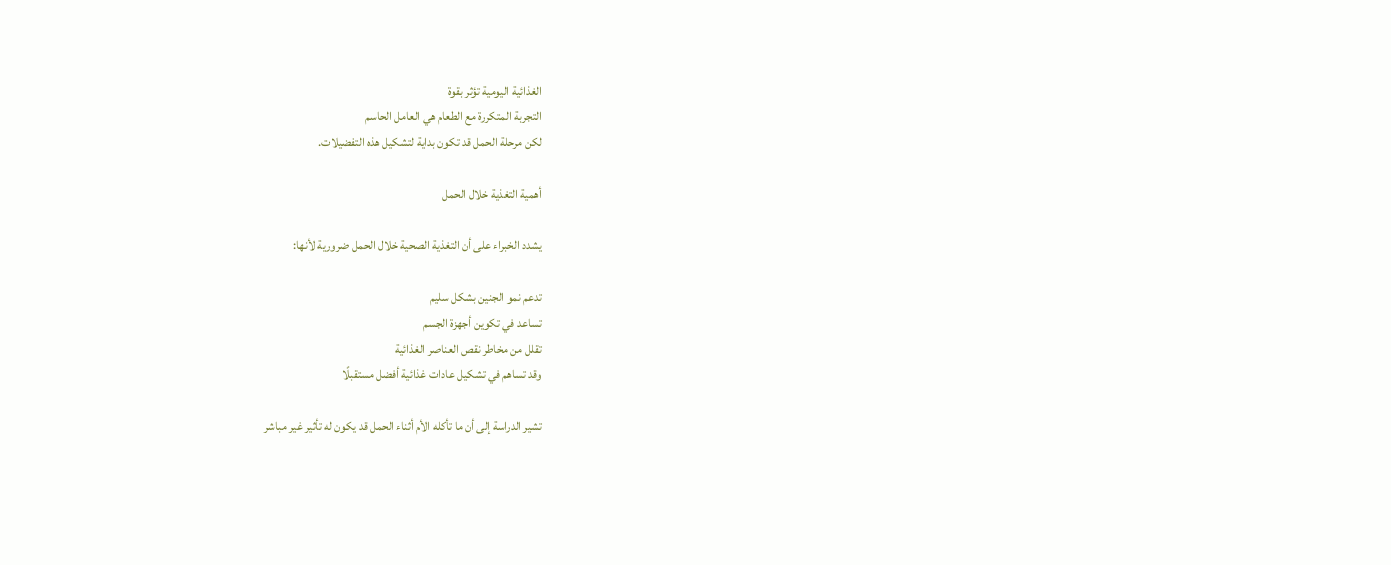الغذائية اليومية تؤثر بقوة
التجربة المتكررة مع الطعام هي العامل الحاسم
لكن مرحلة الحمل قد تكون بداية لتشكيل هذه التفضيلات.

أهمية التغذية خلال الحمل

يشدد الخبراء على أن التغذية الصحية خلال الحمل ضرورية لأنها:

تدعم نمو الجنين بشكل سليم
تساعد في تكوين أجهزة الجسم
تقلل من مخاطر نقص العناصر الغذائية
وقد تساهم في تشكيل عادات غذائية أفضل مستقبلًا

تشير الدراسة إلى أن ما تأكله الأم أثناء الحمل قد يكون له تأثير غير مباشر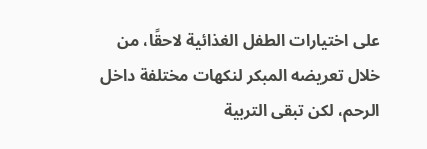على اختيارات الطفل الغذائية لاحقًا، من خلال تعريضه المبكر لنكهات مختلفة داخل الرحم، لكن تبقى التربية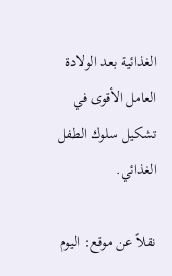الغذائية بعد الولادة العامل الأقوى في تشكيل سلوك الطفل الغذائي.

نقلاً عن موقع: اليوم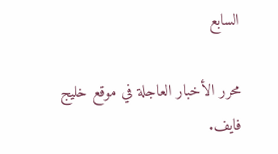السابع

محرر الأخبار العاجلة في موقع خليج فايف.